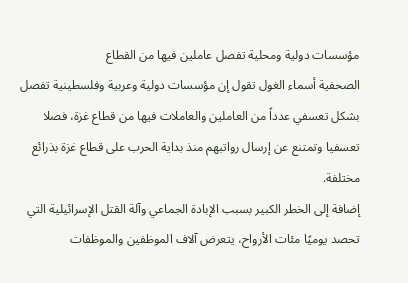مؤسسات دولية ومحلية تفصل عاملين فيها من القطاع
الصحفية أسماء الغول تقول إن مؤسسات دولية وعربية وفلسطينية تفصل بشكل تعسفي عدداً من العاملين والعاملات فيها من قطاع غزة، فصلا تعسفيا وتمتنع عن إرسال رواتبهم منذ بداية الحرب على قطاع غزة بذرائع مختلفة.
إضافة إلى الخطر الكبير بسبب الإبادة الجماعي وآلة القتل الإسرائيلية التي تحصد يوميًا مئات الأرواح، يتعرض آلاف الموظفين والموظفات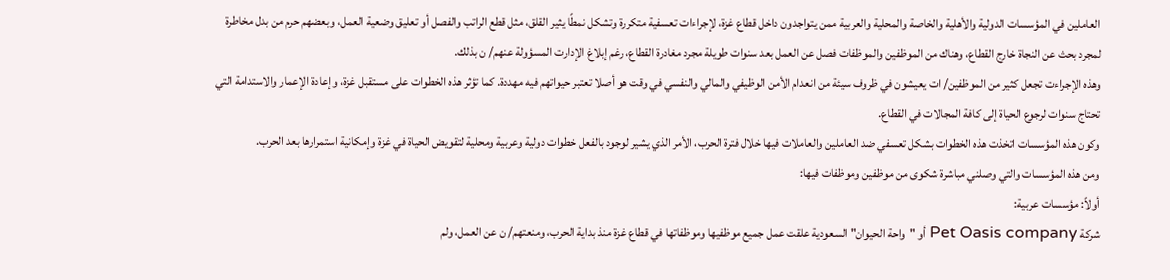العاملين في المؤسسات الدولية والأهلية والخاصة والمحلية والعربية ممن يتواجدون داخل قطاع غزة، لإجراءات تعسفية متكررة وتشكل نمطًا يثير القلق، مثل قطع الراتب والفصل أو تعليق وضعية العمل، وبعضهم حرم من بدل مخاطرة لمجرد بحث عن النجاة خارج القطاع، وهناك من الموظفين والموظفات فصل عن العمل بعد سنوات طويلة مجرد مغادرة القطاع، رغم إبلاغ الإدارت المسؤولة عنهم/ ن بذلك.
وهذه الإجراءت تجعل كثير من الموظفين/ ات يعيشون في ظروف سيئة من انعدام الأمن الوظيفي والمالي والنفسي في وقت هو أصلا تعتبر حيواتهم فيه مهددة. كما تؤثر هذه الخطوات على مستقبل غزة، وإعادة الإعمار والاستدامة التي تحتاج سنوات لرجوع الحياة إلى كافة المجالات في القطاع.
وكون هذه المؤسسات اتخذت هذه الخطوات بشكل تعسفي ضد العاملين والعاملات فيها خلال فترة الحرب، الأمر الذي يشير لوجود بالفعل خطوات دولية وعربية ومحلية لتقويض الحياة في غزة وإمكانية استمرارها بعد الحرب.
ومن هذه المؤسسات والتي وصلني مباشرة شكوى من موظفين وموظفات فيها:
أولاً: مؤسسات عربية:
شركة Pet Oasis company أو "واحة الحيوان" السعودية علقت عمل جميع موظفيها وموظفاتها في قطاع غزة منذ بداية الحرب، ومنعتهم/ ن عن العمل، ولم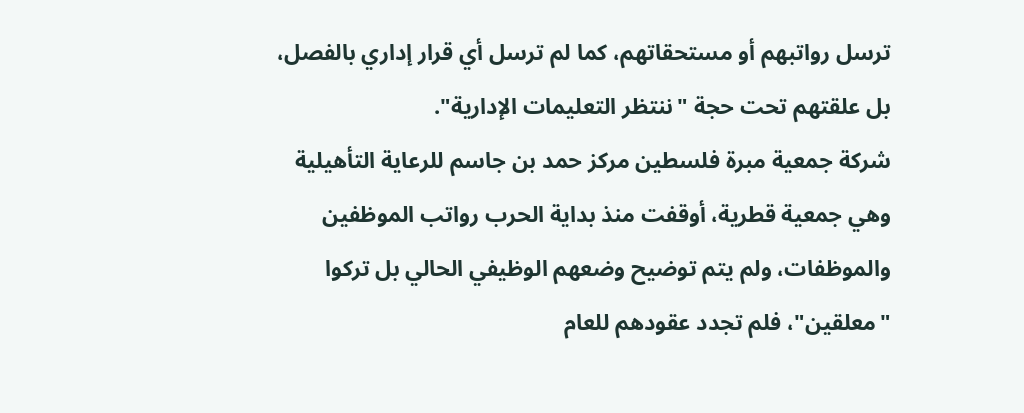ترسل رواتبهم أو مستحقاتهم، كما لم ترسل أي قرار إداري بالفصل، بل علقتهم تحت حجة "ننتظر التعليمات الإدارية".
شركة جمعية مبرة فلسطين مركز حمد بن جاسم للرعاية التأهيلية وهي جمعية قطرية، أوقفت منذ بداية الحرب رواتب الموظفين والموظفات، ولم يتم توضيح وضعهم الوظيفي الحالي بل تركوا "معلقين"، فلم تجدد عقودهم للعام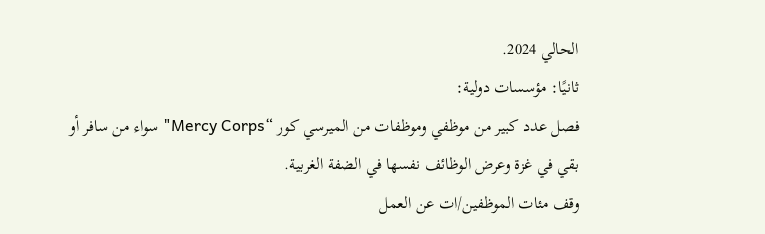الحالي 2024.
ثانيًا: مؤسسات دولية:
فصل عدد كبير من موظفي وموظفات من الميرسي كور “Mercy Corps" سواء من سافر أو بقي في غزة وعرض الوظائف نفسها في الضفة الغربية.
وقف مئات الموظفين/ات عن العمل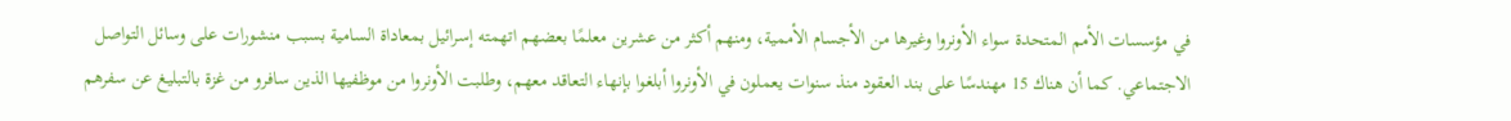في مؤسسات الأمم المتحدة سواء الأونروا وغيرها من الأجسام الأممية، ومنهم أكثر من عشرين معلمًا بعضهم اتهمته إسرائيل بمعاداة السامية بسبب منشورات على وسائل التواصل الاجتماعي. كما أن هناك 15 مهندسًا على بند العقود منذ سنوات يعملون في الأونروا أبلغوا بإنهاء التعاقد معهم، وطلبت الأونروا من موظفيها الذين سافرو من غزة بالتبليغ عن سفرهم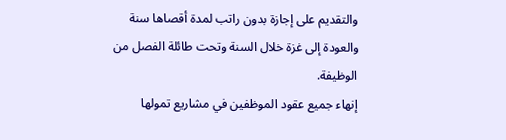والتقديم على إجازة بدون راتب لمدة أقصاها سنة والعودة إلى غزة خلال السنة وتحت طائلة الفصل من الوظيفة.
إنهاء جميع عقود الموظفين في مشاريع تمولها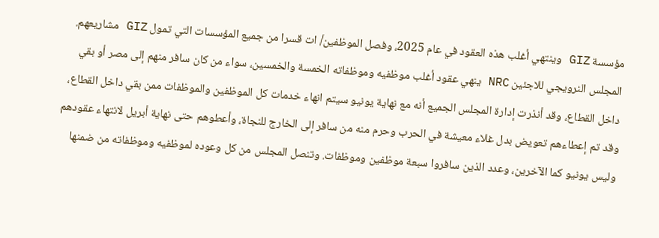مؤسسة GIZ وينتهي أغلب هذه العقود في عام 2025، وفصل الموظفين/ ات قسرا من جميع المؤسسات التي تمول GIZ مشاريعهم.
المجلس النرويجي للاجئين NRC ينهي عقود أغلب موظفيه وموظفاته الخمسة والخمسين، سواء من كان سافر منهم إلى مصر أو بقي داخل القطاع، وقد أنذرت إدارة المجلس الجميع أنه مع نهاية يونيو سيتم انهاء خدمات كل الموظفين والموظفات ممن بقي داخل القطاع، وقد تم إعطاءهم تعويض بدل غلاء معيشة في الحرب وحرم منه من سافر إلى الخارج للنجاة، وأعطوهم حتى نهاية أبريل لانتهاء عقودهم وليس يونيو كما الآخرين، وعدد الذين سافروا سبعة موظفين وموظفات. وتنصل المجلس من كل وعوده لموظفيه وموظفاته من ضمنها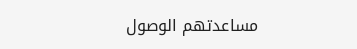مساعدتهم الوصول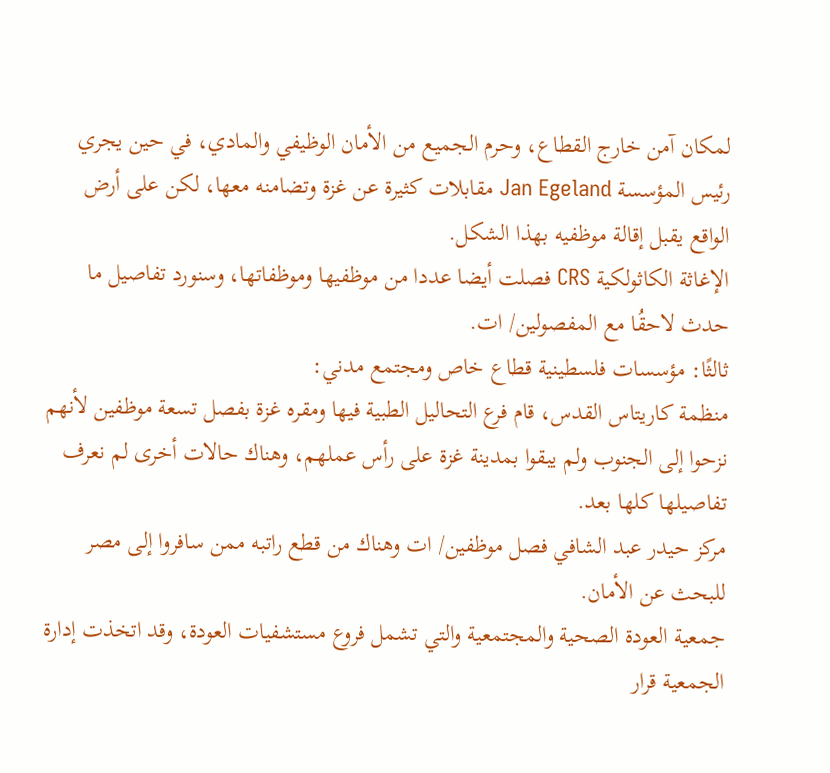لمكان آمن خارج القطاع، وحرم الجميع من الأمان الوظيفي والمادي، في حين يجري رئيس المؤسسة Jan Egeland مقابلات كثيرة عن غزة وتضامنه معها، لكن على أرض الواقع يقبل إقالة موظفيه بهذا الشكل.
الإغاثة الكاثولكية CRS فصلت أيضا عددا من موظفيها وموظفاتها، وسنورد تفاصيل ما حدث لاحقُا مع المفصولين/ ات.
ثالثًا: مؤسسات فلسطينية قطاع خاص ومجتمع مدني:
منظمة كاريتاس القدس، قام فرع التحاليل الطبية فيها ومقره غزة بفصل تسعة موظفين لأنهم نزحوا إلى الجنوب ولم يبقوا بمدينة غزة على رأس عملهم، وهناك حالات أخرى لم نعرف تفاصيلها كلها بعد.
مركز حيدر عبد الشافي فصل موظفين/ ات وهناك من قطع راتبه ممن سافروا إلى مصر للبحث عن الأمان.
جمعية العودة الصحية والمجتمعية والتي تشمل فروع مستشفيات العودة، وقد اتخذت إدارة الجمعية قرار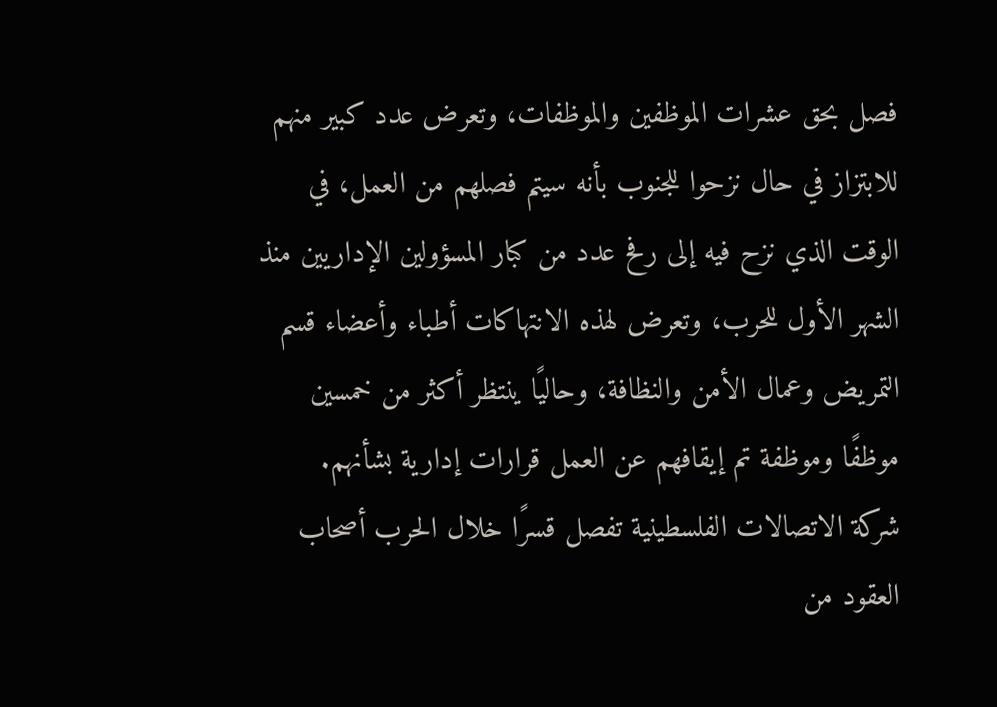فصل بحق عشرات الموظفين والموظفات، وتعرض عدد كبير منهم للابتزاز في حال نزحوا للجنوب بأنه سيتم فصلهم من العمل، في الوقت الذي نزح فيه إلى رفح عدد من كبار المسؤولين الإداريين منذ الشهر الأول للحرب، وتعرض لهذه الانتهاكات أطباء وأعضاء قسم التمريض وعمال الأمن والنظافة، وحاليًا ينتظر أكثر من خمسين موظفًا وموظفة تم إيقافهم عن العمل قرارات إدارية بشأنهم.
شركة الاتصالات الفلسطينية تفصل قسرًا خلال الحرب أصحاب العقود من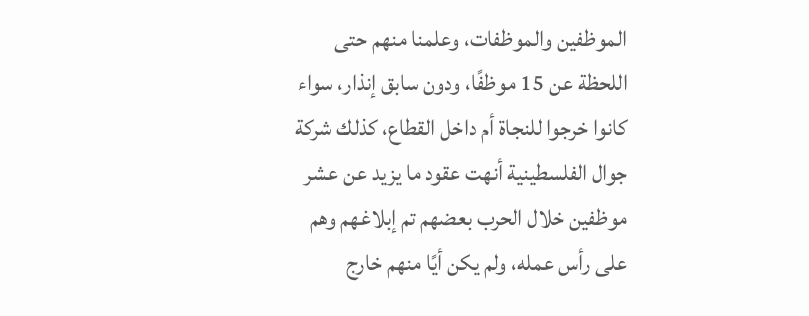الموظفين والموظفات، وعلمنا منهم حتى اللحظة عن 15 موظفًا، ودون سابق إنذار، سواء كانوا خرجوا للنجاة أم داخل القطاع، كذلك شركة جوال الفلسطينية أنهت عقود ما يزيد عن عشر موظفين خلال الحرب بعضهم تم إبلاغهم وهم على رأس عمله، ولم يكن أيًا منهم خارج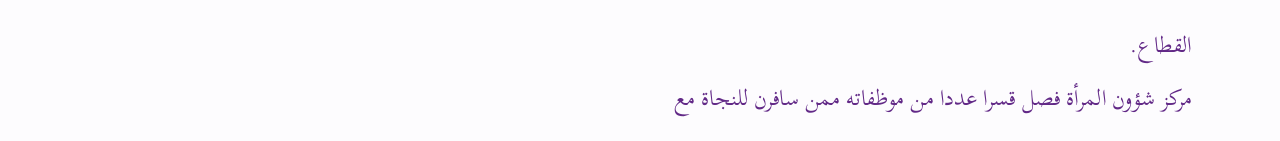القطاع.
مركز شؤون المرأة فصل قسرا عددا من موظفاته ممن سافرن للنجاة مع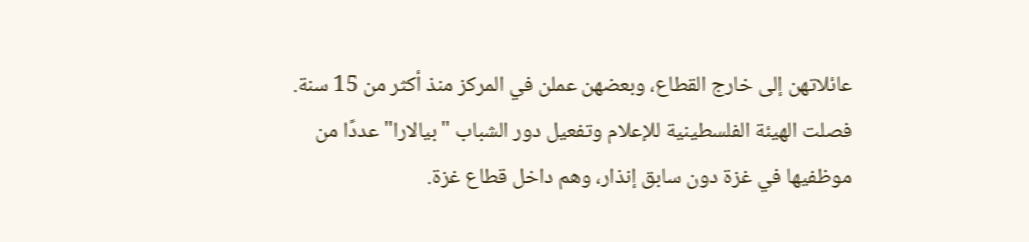عائلاتهن إلى خارج القطاع، وبعضهن عملن في المركز منذ أكثر من 15 سنة.
فصلت الهيئة الفلسطينية للإعلام وتفعيل دور الشباب "بيالارا" عددًا من موظفيها في غزة دون سابق إنذار، وهم داخل قطاع غزة.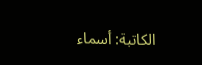الكاتبة: أسماء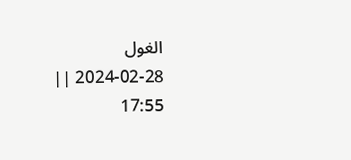الغول
2024-02-28 || 17:55